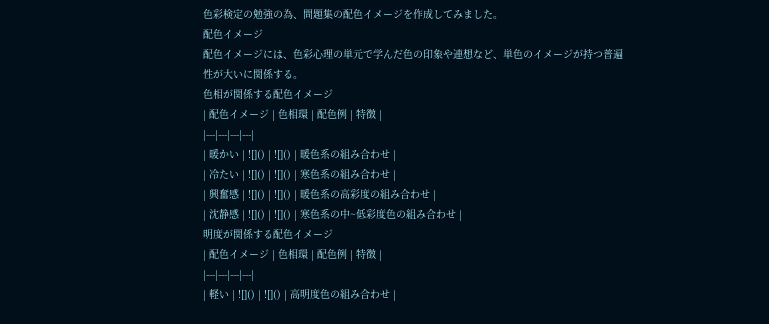色彩検定の勉強の為、問題集の配色イメージを作成してみました。
配色イメージ
配色イメージには、色彩心理の単元で学んだ色の印象や連想など、単色のイメージが持つ普遍性が大いに関係する。
色相が関係する配色イメージ
| 配色イメージ | 色相環 | 配色例 | 特徴 |
|---|---|---|---|
| 暖かい | ![]() | ![]() | 暖色系の組み合わせ |
| 冷たい | ![]() | ![]() | 寒色系の組み合わせ |
| 興奮感 | ![]() | ![]() | 暖色系の高彩度の組み合わせ |
| 沈静感 | ![]() | ![]() | 寒色系の中~低彩度色の組み合わせ |
明度が関係する配色イメージ
| 配色イメージ | 色相環 | 配色例 | 特徴 |
|---|---|---|---|
| 軽い | ![]() | ![]() | 高明度色の組み合わせ |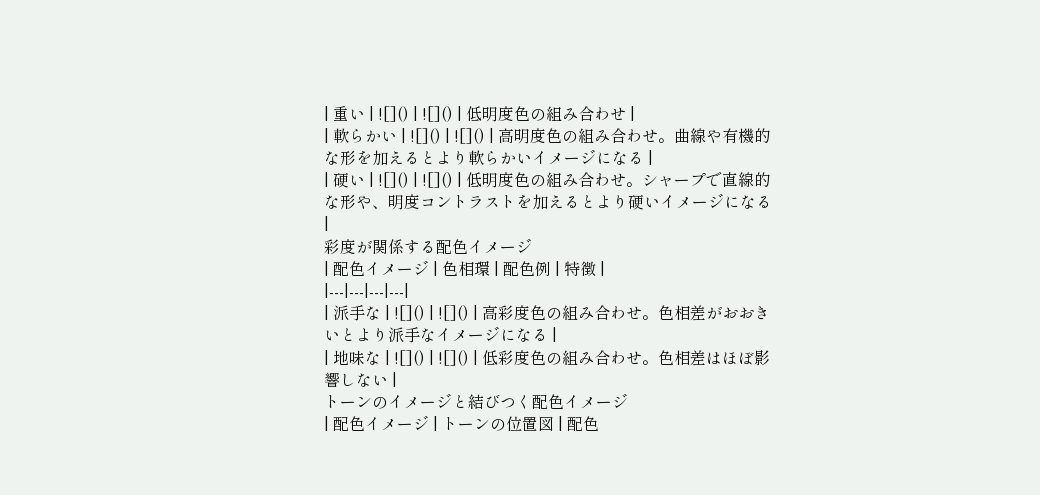| 重い | ![]() | ![]() | 低明度色の組み合わせ |
| 軟らかい | ![]() | ![]() | 高明度色の組み合わせ。曲線や有機的な形を加えるとより軟らかいイメージになる |
| 硬い | ![]() | ![]() | 低明度色の組み合わせ。シャープで直線的な形や、明度コントラストを加えるとより硬いイメージになる |
彩度が関係する配色イメージ
| 配色イメージ | 色相環 | 配色例 | 特徴 |
|---|---|---|---|
| 派手な | ![]() | ![]() | 高彩度色の組み合わせ。色相差がおおきいとより派手なイメージになる |
| 地味な | ![]() | ![]() | 低彩度色の組み合わせ。色相差はほぼ影響しない |
トーンのイメージと結びつく配色イメージ
| 配色イメージ | トーンの位置図 | 配色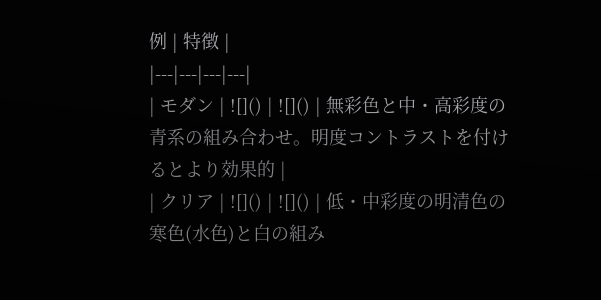例 | 特徴 |
|---|---|---|---|
| モダン | ![]() | ![]() | 無彩色と中・高彩度の青系の組み合わせ。明度コントラストを付けるとより効果的 |
| クリア | ![]() | ![]() | 低・中彩度の明清色の寒色(水色)と白の組み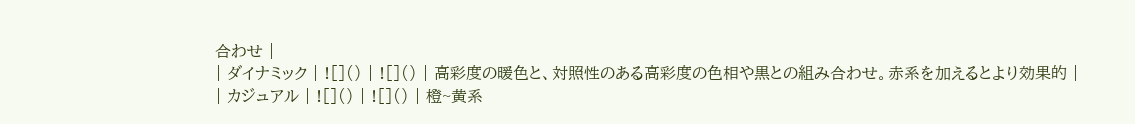合わせ |
| ダイナミック | ![]() | ![]() | 高彩度の暖色と、対照性のある高彩度の色相や黒との組み合わせ。赤系を加えるとより効果的 |
| カジュアル | ![]() | ![]() | 橙~黄系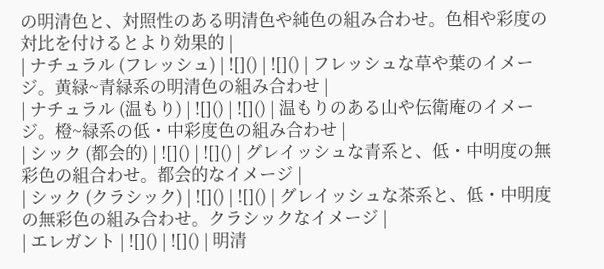の明清色と、対照性のある明清色や純色の組み合わせ。色相や彩度の対比を付けるとより効果的 |
| ナチュラル (フレッシュ) | ![]() | ![]() | フレッシュな草や葉のイメージ。黄緑~青緑系の明清色の組み合わせ |
| ナチュラル (温もり) | ![]() | ![]() | 温もりのある山や伝衛庵のイメージ。橙~緑系の低・中彩度色の組み合わせ |
| シック (都会的) | ![]() | ![]() | グレイッシュな青系と、低・中明度の無彩色の組合わせ。都会的なイメージ |
| シック (クラシック) | ![]() | ![]() | グレイッシュな茶系と、低・中明度の無彩色の組み合わせ。クラシックなイメージ |
| エレガント | ![]() | ![]() | 明清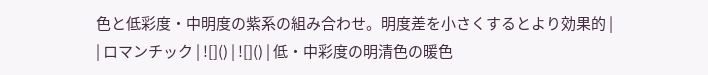色と低彩度・中明度の紫系の組み合わせ。明度差を小さくするとより効果的 |
| ロマンチック | ![]() | ![]() | 低・中彩度の明清色の暖色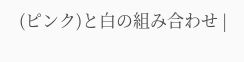(ピンク)と白の組み合わせ |